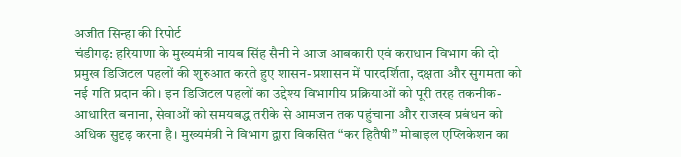अजीत सिन्हा की रिपोर्ट
चंडीगढ़: हरियाणा के मुख्यमंत्री नायब सिंह सैनी ने आज आबकारी एवं कराधान विभाग की दो प्रमुख डिजिटल पहलों की शुरुआत करते हुए शासन-प्रशासन में पारदर्शिता, दक्षता और सुगमता को नई गति प्रदान की। इन डिजिटल पहलों का उद्देश्य विभागीय प्रक्रियाओं को पूरी तरह तकनीक-आधारित बनाना, सेवाओं को समयबद्ध तरीके से आमजन तक पहुंचाना और राजस्व प्रबंधन को अधिक सुदृढ़ करना है। मुख्यमंत्री ने विभाग द्वारा विकसित “कर हितैषी” मोबाइल एप्लिकेशन का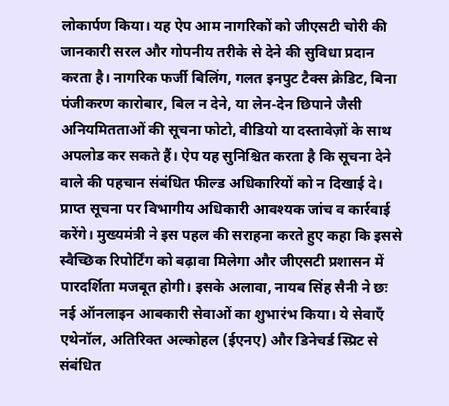लोकार्पण किया। यह ऐप आम नागरिकों को जीएसटी चोरी की जानकारी सरल और गोपनीय तरीके से देने की सुविधा प्रदान करता है। नागरिक फर्जी बिलिंग, गलत इनपुट टैक्स क्रेडिट, बिना पंजीकरण कारोबार, बिल न देने, या लेन-देन छिपाने जैसी अनियमितताओं की सूचना फोटो, वीडियो या दस्तावेज़ों के साथ अपलोड कर सकते हैं। ऐप यह सुनिश्चित करता है कि सूचना देने वाले की पहचान संबंधित फील्ड अधिकारियों को न दिखाई दे। प्राप्त सूचना पर विभागीय अधिकारी आवश्यक जांच व कार्रवाई करेंगे। मुख्यमंत्री ने इस पहल की सराहना करते हुए कहा कि इससे स्वैच्छिक रिपोर्टिंग को बढ़ावा मिलेगा और जीएसटी प्रशासन में पारदर्शिता मजबूत होगी। इसके अलावा, नायब सिंह सैनी ने छः नई ऑनलाइन आबकारी सेवाओं का शुभारंभ किया। ये सेवाएँ एथेनॉल, अतिरिक्त अल्कोहल (ईएनए) और डिनेचर्ड स्प्रिट से संबंधित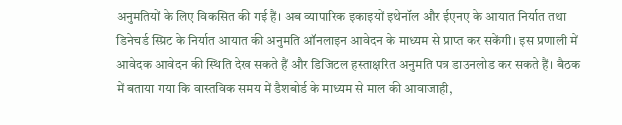अनुमतियों के लिए विकसित की गई हैं। अब व्यापारिक इकाइयों इथेनॉल और ईएनए के आयात निर्यात तथा डिनेचर्ड स्प्रिट के निर्यात आयात की अनुमति ऑनलाइन आवेदन के माध्यम से प्राप्त कर सकेंगी। इस प्रणाली में आवेदक आवेदन की स्थिति देख सकते हैं और डिजिटल हस्ताक्षरित अनुमति पत्र डाउनलोड कर सकते हैं। बैठक में बताया गया कि वास्तविक समय में डैशबोर्ड के माध्यम से माल की आवाजाही,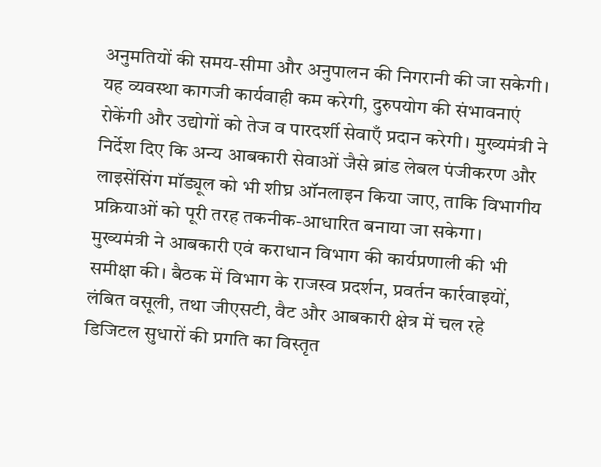अनुमतियों की समय-सीमा और अनुपालन की निगरानी की जा सकेगी। यह व्यवस्था कागजी कार्यवाही कम करेगी, दुरुपयोग की संभावनाएं रोकेंगी और उद्योगों को तेज व पारदर्शी सेवाएँ प्रदान करेगी। मुख्यमंत्री ने निर्देश दिए कि अन्य आबकारी सेवाओं जैसे ब्रांड लेबल पंजीकरण और लाइसेंसिंग मॉड्यूल को भी शीघ्र ऑनलाइन किया जाए, ताकि विभागीय प्रक्रियाओं को पूरी तरह तकनीक-आधारित बनाया जा सकेगा।
मुख्यमंत्री ने आबकारी एवं कराधान विभाग की कार्यप्रणाली की भी समीक्षा की। बैठक में विभाग के राजस्व प्रदर्शन, प्रवर्तन कार्रवाइयों, लंबित वसूली, तथा जीएसटी, वैट और आबकारी क्षेत्र में चल रहे डिजिटल सुधारों की प्रगति का विस्तृत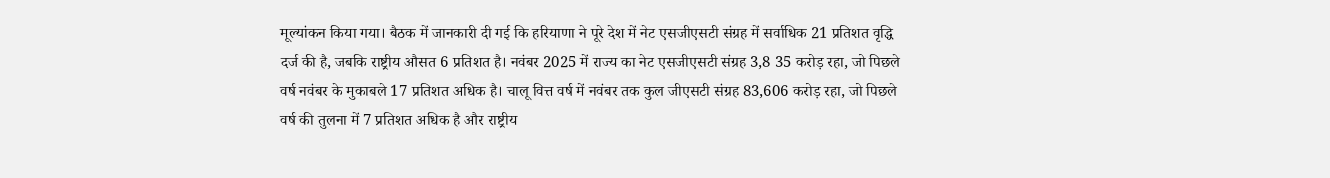मूल्यांकन किया गया। बैठक में जानकारी दी गई कि हरियाणा ने पूरे देश में नेट एसजीएसटी संग्रह में सर्वाधिक 21 प्रतिशत वृद्धि दर्ज की है, जबकि राष्ट्रीय औसत 6 प्रतिशत है। नवंबर 2025 में राज्य का नेट एसजीएसटी संग्रह 3,8 35 करोड़ रहा, जो पिछले वर्ष नवंबर के मुकाबले 17 प्रतिशत अधिक है। चालू वित्त वर्ष में नवंबर तक कुल जीएसटी संग्रह 83,606 करोड़ रहा, जो पिछले वर्ष की तुलना में 7 प्रतिशत अधिक है और राष्ट्रीय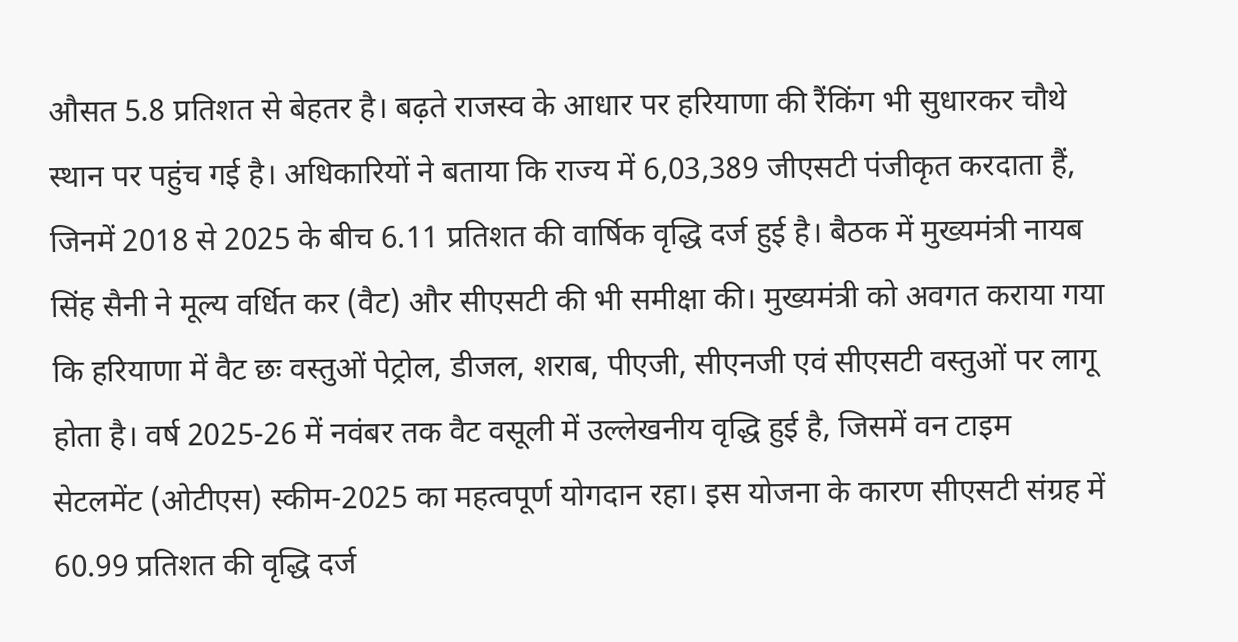औसत 5.8 प्रतिशत से बेहतर है। बढ़ते राजस्व के आधार पर हरियाणा की रैंकिंग भी सुधारकर चौथे स्थान पर पहुंच गई है। अधिकारियों ने बताया कि राज्य में 6,03,389 जीएसटी पंजीकृत करदाता हैं, जिनमें 2018 से 2025 के बीच 6.11 प्रतिशत की वार्षिक वृद्धि दर्ज हुई है। बैठक में मुख्यमंत्री नायब सिंह सैनी ने मूल्य वर्धित कर (वैट) और सीएसटी की भी समीक्षा की। मुख्यमंत्री को अवगत कराया गया कि हरियाणा में वैट छः वस्तुओं पेट्रोल, डीजल, शराब, पीएजी, सीएनजी एवं सीएसटी वस्तुओं पर लागू होता है। वर्ष 2025-26 में नवंबर तक वैट वसूली में उल्लेखनीय वृद्धि हुई है, जिसमें वन टाइम सेटलमेंट (ओटीएस) स्कीम-2025 का महत्वपूर्ण योगदान रहा। इस योजना के कारण सीएसटी संग्रह में 60.99 प्रतिशत की वृद्धि दर्ज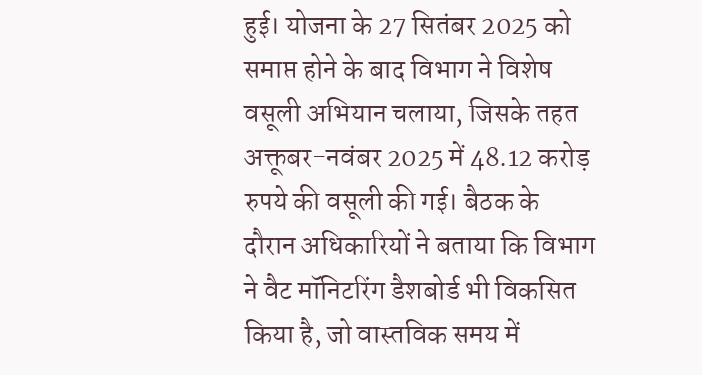हुई। योजना के 27 सितंबर 2025 को समाप्त होने के बाद विभाग ने विशेष वसूली अभियान चलाया, जिसके तहत अक्तूबर-नवंबर 2025 में 48.12 करोड़ रुपये की वसूली की गई। बैठक के दौरान अधिकारियों ने बताया कि विभाग ने वैट मॉनिटरिंग डैशबोर्ड भी विकसित किया है, जो वास्तविक समय में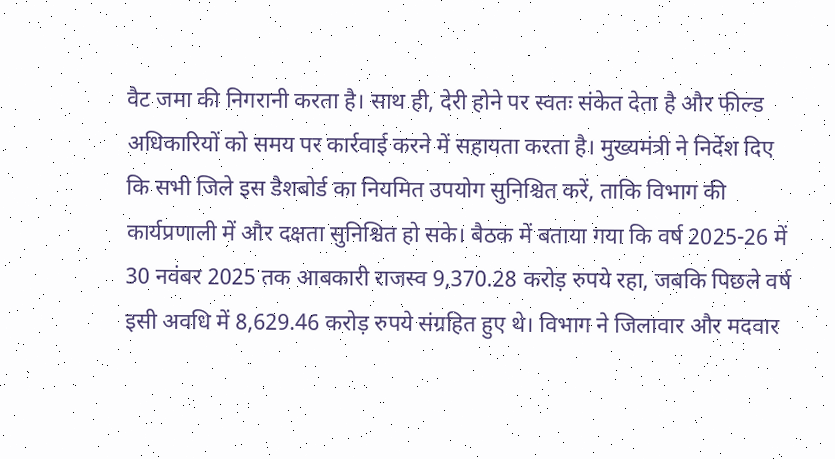वैट जमा की निगरानी करता है। साथ ही, देरी होने पर स्वतः संकेत देता है और फील्ड अधिकारियों को समय पर कार्रवाई करने में सहायता करता है। मुख्यमंत्री ने निर्देश दिए कि सभी जिले इस डैशबोर्ड का नियमित उपयोग सुनिश्चित करें, ताकि विभाग की कार्यप्रणाली में और दक्षता सुनिश्चित हो सके। बैठक में बताया गया कि वर्ष 2025-26 में 30 नवंबर 2025 तक आबकारी राजस्व 9,370.28 करोड़ रुपये रहा, जबकि पिछले वर्ष इसी अवधि में 8,629.46 करोड़ रुपये संग्रहित हुए थे। विभाग ने जिलावार और मदवार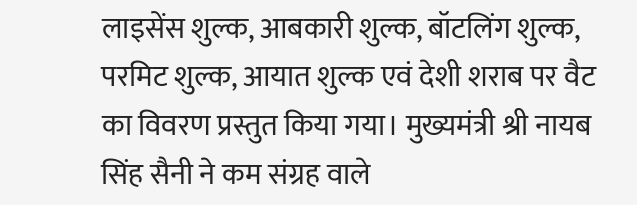लाइसेंस शुल्क, आबकारी शुल्क, बॉटलिंग शुल्क, परमिट शुल्क, आयात शुल्क एवं देशी शराब पर वैट का विवरण प्रस्तुत किया गया। मुख्यमंत्री श्री नायब सिंह सैनी ने कम संग्रह वाले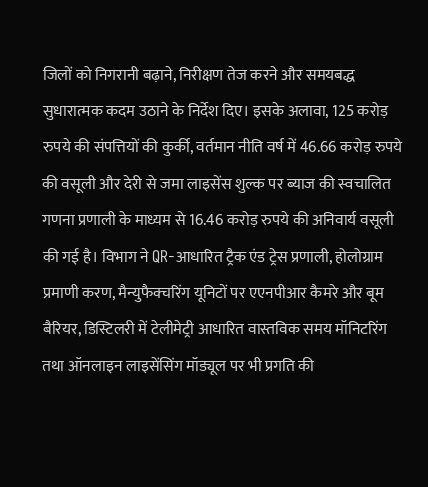जिलों को निगरानी बढ़ाने, निरीक्षण तेज करने और समयबद्ध सुधारात्मक कदम उठाने के निर्देश दिए। इसके अलावा, 125 करोड़ रुपये की संपत्तियों की कुर्की, वर्तमान नीति वर्ष में 46.66 करोड़ रुपये की वसूली और देरी से जमा लाइसेंस शुल्क पर ब्याज की स्वचालित गणना प्रणाली के माध्यम से 16.46 करोड़ रुपये की अनिवार्य वसूली की गई है। विभाग ने QR-आधारित ट्रैक एंड ट्रेस प्रणाली, होलोग्राम प्रमाणी करण, मैन्युफैक्चरिंग यूनिटों पर एएनपीआर कैमरे और बूम बैरियर, डिस्टिलरी में टेलीमेट्री आधारित वास्तविक समय मॉनिटरिंग तथा ऑनलाइन लाइसेंसिंग मॉड्यूल पर भी प्रगति की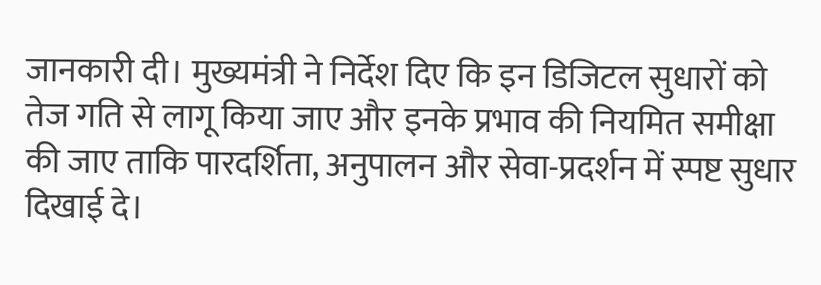जानकारी दी। मुख्यमंत्री ने निर्देश दिए कि इन डिजिटल सुधारों को तेज गति से लागू किया जाए और इनके प्रभाव की नियमित समीक्षा की जाए ताकि पारदर्शिता, अनुपालन और सेवा-प्रदर्शन में स्पष्ट सुधार दिखाई दे।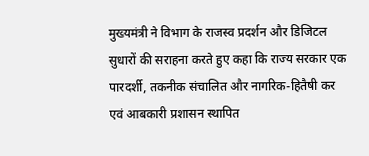मुख्यमंत्री ने विभाग के राजस्व प्रदर्शन और डिजिटल सुधारों की सराहना करते हुए कहा कि राज्य सरकार एक पारदर्शी, तकनीक संचालित और नागरिक-हितैषी कर एवं आबकारी प्रशासन स्थापित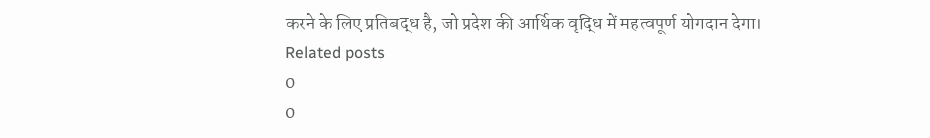करने के लिए प्रतिबद्ध है, जो प्रदेश की आर्थिक वृद्धि में महत्वपूर्ण योगदान देगा।
Related posts
0
0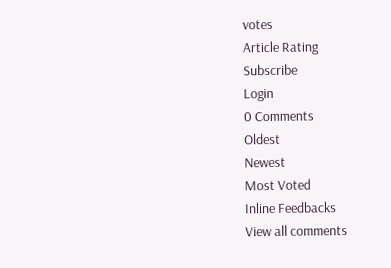votes
Article Rating
Subscribe
Login
0 Comments
Oldest
Newest
Most Voted
Inline Feedbacks
View all comments